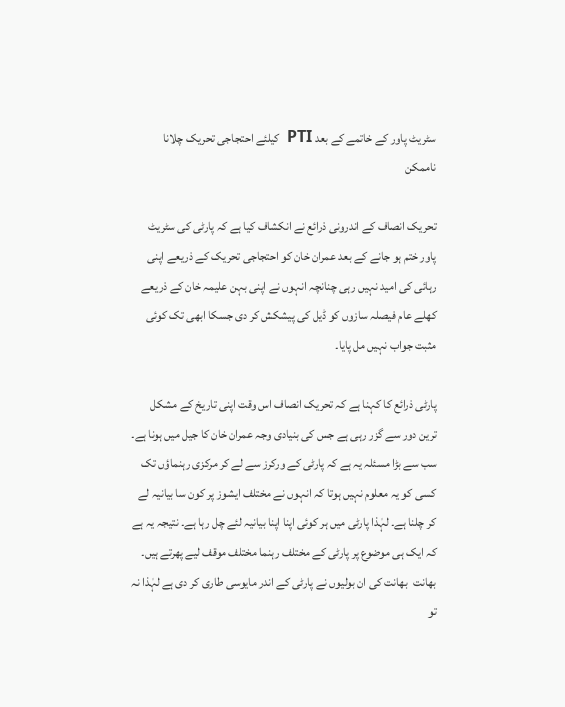سٹریٹ پاور کے خاتمے کے بعد PTI  کیلئے احتجاجی تحریک چلانا ناممکن

تحریک انصاف کے اندرونی ذرائع نے انکشاف کیا ہے کہ پارٹی کی سٹریٹ پاور ختم ہو جانے کے بعد عمران خان کو احتجاجی تحریک کے ذریعے اپنی رہائی کی امید نہیں رہی چنانچہ انہوں نے اپنی بہن علیمہ خان کے ذریعے کھلے عام فیصلہ سازوں کو ڈیل کی پیشکش کر دی جسکا ابھی تک کوئی مثبت جواب نہیں مل پایا۔

پارٹی ذرائع کا کہنا ہے کہ تحریک انصاف اس وقت اپنی تاریخ کے مشکل ترین دور سے گزر رہی ہے جس کی بنیادی وجہ عمران خان کا جیل میں ہونا ہے۔ سب سے بڑا مسئلہ یہ ہے کہ پارٹی کے ورکرز سے لے کر مرکزی رہنماؤں تک کسی کو یہ معلوم نہیں ہوتا کہ انہوں نے مختلف ایشوز پر کون سا بیانیہ لے کر چلنا ہے۔ لہٰذا پارٹی میں ہر کوئی اپنا اپنا بیانیہ لئے چل رہا ہے۔ نتیجہ یہ ہے کہ ایک ہی موضوع پر پارٹی کے مختلف رہنما مختلف موقف لیے پھرتے ہیں۔ بھانت  بھانت کی ان بولیوں نے پارٹی کے اندر مایوسی طاری کر دی ہے لہٰذا نہ تو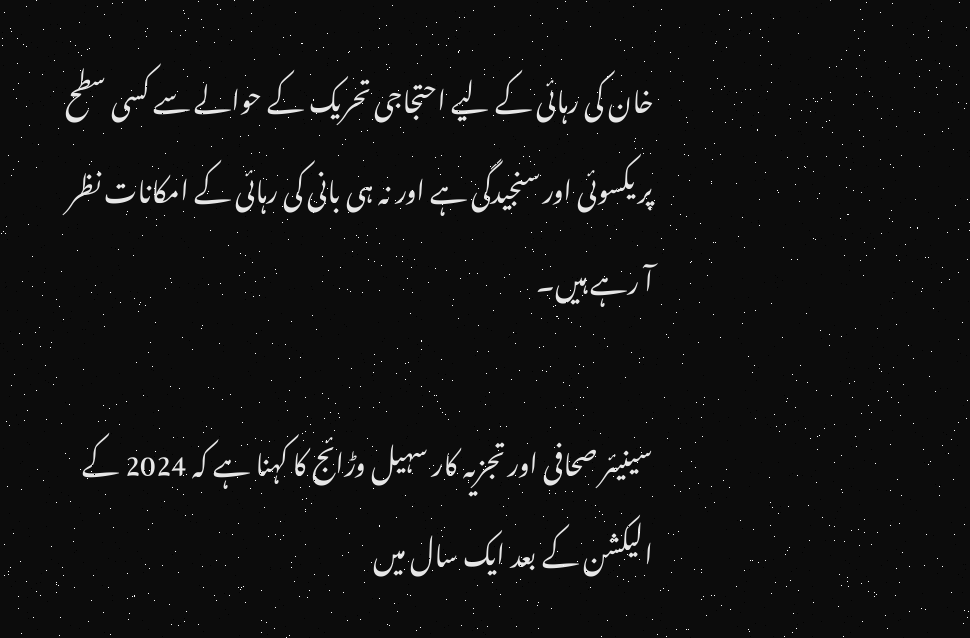خان کی رہائی کے لیے احتجاجی تحریک کے حوالے سے کسی سطح پر یکسوئی اور سنجیدگی ہے اور نہ ہی بانی کی رہائی کے امکانات نظر آ رہے ہیں۔

سینیئر صحافی اور تجزیہ کار سہیل وڑائج کا کہنا ہے کہ 2024 کے الیکشن کے بعد ایک سال میں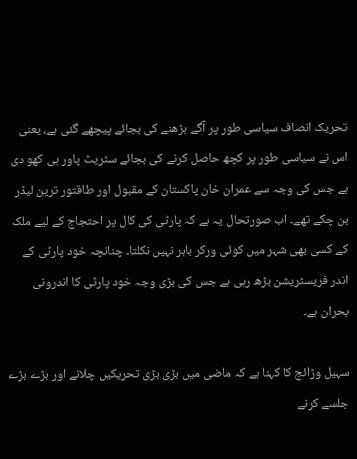تحریک انصاف سیاسی طور پر آگے بڑھنے کی بجائے پیچھے گئی ہے، یعنی اس نے سیاسی طور پر کچھ حاصل کرنے کی بجائے سٹریٹ پاور ہی کھو دی ہے جس کی وجہ سے عمران خان پاکستان کے مقبول اور طاقتور ترین لیڈر بن چکے تھے۔ اب صورتحال یہ ہے کہ پارٹی کی کال پر احتجاج کے لیے ملک کے کسی بھی شہر میں کوئی ورکر باہر نہیں نکلتا۔ چنانچہ خود پارٹی کے اندر فریسٹریشن بڑھ رہی ہے جس کی بڑی وجہ خود پارٹی کا اندرونی بحران ہے۔

سہیل وڑائج کا کہنا ہے کہ ماضی میں بڑی بڑی تحریکیں چلانے اور بڑے بڑے جلسے کرنے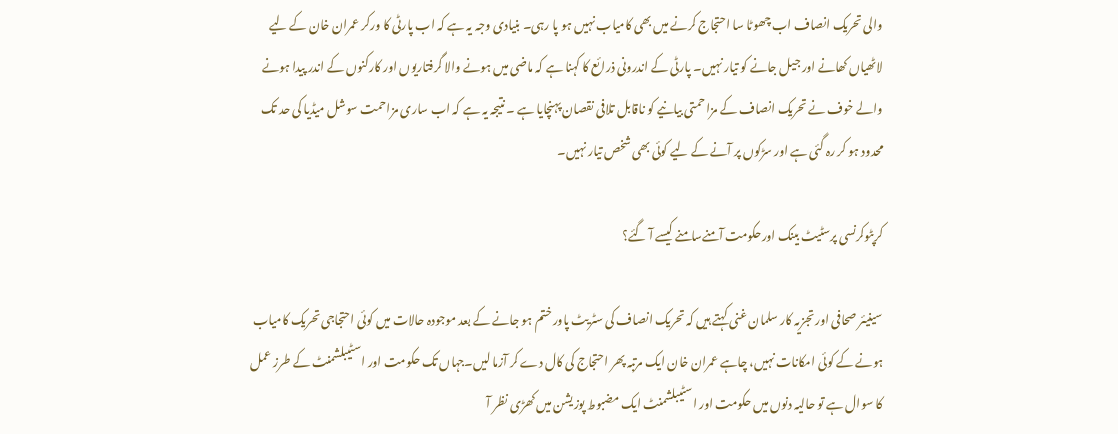والی تحریک انصاف اب چھوٹا سا احتجاج کرنے میں بھی کامیاب نہیں ہو پا رہی۔ بنیادی وجہ یہ ہے کہ اب پارٹی کا ورکر عمران خان کے لیے لاٹھیاں کھانے اور جیل جانے کو تیار نہیں۔ پارٹی کے اندرونی ذرائع کا کہنا ہے کہ ماضی میں ہونے والا گرفتاریوں اور کارکنوں کے اندر پیدا ہونے والے خوف نے تحریک انصاف کے مزاحمتی بیانیے کو ناقابل تلافی نقصان پہنچایا ہے ۔ نتیجہ یہ ہے کہ اب ساری مزاحمت سوشل میڈیا کی حد تک محدود ہو کر رہ گئی ہے اور سڑکوں پر آنے کے لیے کوئی بھی شخص تیار نہیں۔

کرپٹوکرنسی پرسٹیٹ بینک اورحکومت آمنےسامنے کیسے آ گئے؟

سینیئر صحافی اور تجزیہ کار سلمان غنی کہتے ہیں کہ تحریک انصاف کی سٹریٹ پاور ختم ہو جانے کے بعد موجودہ حالات میں کوئی احتجاجی تحریک کامیاب ہونے کے کوئی امکانات نہیں، چاہے عمران خان ایک مرتبہ پھر احتجاج کی کال دے کر آزما لیں۔جہاں تک حکومت اور اسٹیبلشمنٹ کے طرز عمل کا سوال ہے تو حالیہ دنوں میں حکومت اور اسٹیبلشمنٹ ایک مضبوط پوزیشن میں کھڑی نظر آ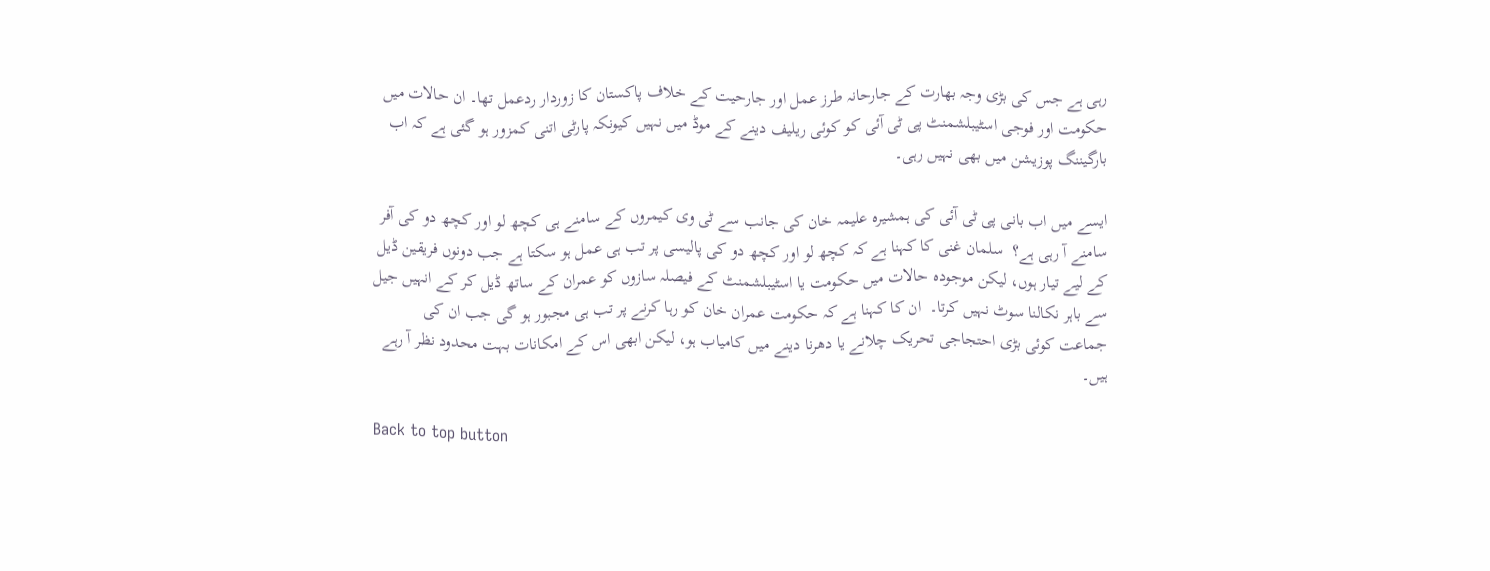رہی ہے جس کی بڑی وجہ بھارت کے جارحانہ طرز عمل اور جارحیت کے خلاف پاکستان کا زوردار ردعمل تھا۔ ان حالات میں حکومت اور فوجی اسٹیبلشمنٹ پی ٹی آئی کو کوئی ریلیف دینے کے موڈ میں نہیں کیونکہ پارٹی اتنی کمزور ہو گئی ہے کہ اب بارگیننگ پوزیشن میں بھی نہیں رہی۔

ایسے میں اب بانی پی ٹی آئی کی ہمشیرہ علیمہ خان کی جانب سے ٹی وی کیمروں کے سامنے ہی کچھ لو اور کچھ دو کی آفر سامنے آ رہی ہے؟  سلمان غنی کا کہنا ہے کہ کچھ لو اور کچھ دو کی پالیسی پر تب ہی عمل ہو سکتا ہے جب دونوں فریقین ڈیل کے لیے تیار ہوں، لیکن موجودہ حالات میں حکومت یا اسٹیبلشمنٹ کے فیصلہ سازوں کو عمران کے ساتھ ڈیل کر کے انہیں جیل سے باہر نکالنا سوٹ نہیں کرتا۔  ان کا کہنا ہے کہ حکومت عمران خان کو رہا کرنے پر تب ہی مجبور ہو گی جب ان کی جماعت کوئی بڑی احتجاجی تحریک چلانے یا دھرنا دینے میں کامیاب ہو، لیکن ابھی اس کے امکانات بہت محدود نظر آ رہے ہیں۔

Back to top button